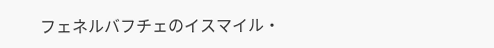フェネルバフチェのイスマイル・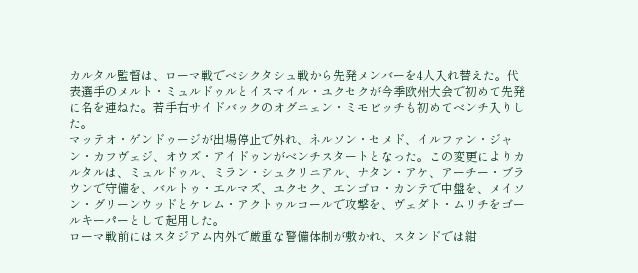カルタル監督は、ローマ戦でベシクタシュ戦から先発メンバーを4人入れ替えた。代表選手のメルト・ミュルドゥルとイスマイル・ユクセクが今季欧州大会で初めて先発に名を連ねた。若手右サイドバックのオグニェン・ミモビッチも初めてベンチ入りした。
マッテオ・ゲンドゥージが出場停止で外れ、ネルソン・セメド、イルファン・ジャン・カフヴェジ、オウズ・アイドゥンがベンチスタートとなった。この変更によりカルタルは、ミュルドゥル、ミラン・シュクリニアル、ナタン・アケ、アーチー・ブラウンで守備を、バルトゥ・エルマズ、ユクセク、エンゴロ・カンテで中盤を、メイソン・グリーンウッドとケレム・アクトゥルコールで攻撃を、ヴェダト・ムリチをゴールキーパーとして起用した。
ローマ戦前にはスタジアム内外で厳重な警備体制が敷かれ、スタンドでは紺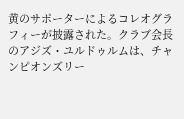黄のサポーターによるコレオグラフィーが披露された。クラブ会長のアジズ・ユルドゥルムは、チャンピオンズリー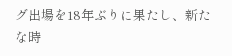グ出場を18年ぶりに果たし、新たな時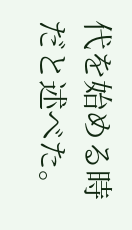代を始める時だと述べた。